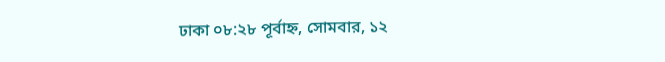ঢাকা ০৮:২৮ পূর্বাহ্ন, সোমবার, ১২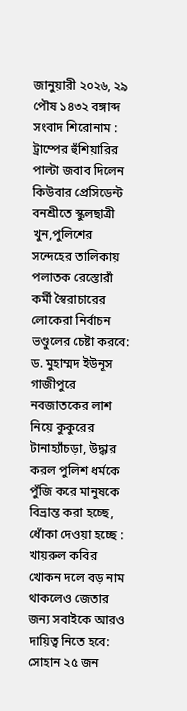জানুয়ারী ২০২৬, ২৯ পৌষ ১৪৩২ বঙ্গাব্দ
সংবাদ শিরোনাম :
ট্রাম্পের হুঁশিয়ারির পাল্টা জবাব দিলেন কিউবার প্রেসিডেন্ট বনশ্রীতে স্কুলছাত্রী খুন,পুলিশের সন্দেহের তালিকায় পলাতক রেস্তোরাঁ কর্মী স্বৈরাচারের লোকেরা নির্বাচন ভণ্ডুলের চেষ্টা করবে: ড. মুহাম্মদ ইউনূস গাজীপুরে নবজাতকের লাশ নিয়ে কুকুরের টানাহ্যাঁচড়া, উদ্ধার করল পুলিশ ধর্মকে পুঁজি করে মানুষকে বিভ্রান্ত করা হচ্ছে, ধোঁকা দেওয়া হচ্ছে : খায়রুল কবির খোকন দলে বড় নাম থাকলেও জেতার জন্য সবাইকে আরও দায়িত্ব নিতে হবে: সোহান ২৫ জন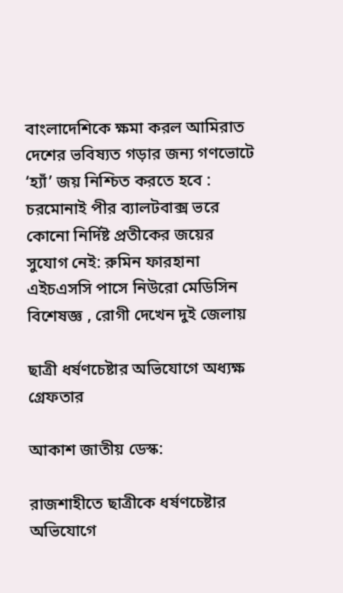বাংলাদেশিকে ক্ষমা করল আমিরাত দেশের ভবিষ্যত গড়ার জন্য গণভোটে ‘হ্যাঁ’ জয় নিশ্চিত করতে হবে : চরমোনাই পীর ব্যালটবাক্স ভরে কোনো নির্দিষ্ট প্রতীকের জয়ের সুযোগ নেই: রুমিন ফারহানা এইচএসসি পাসে নিউরো মেডিসিন বিশেষজ্ঞ , রোগী দেখেন দুই জেলায়

ছাত্রী ধর্ষণচেষ্টার অভিযোগে অধ্যক্ষ গ্রেফতার

আকাশ জাতীয় ডেস্ক:

রাজশাহীতে ছাত্রীকে ধর্ষণচেষ্টার অভিযোগে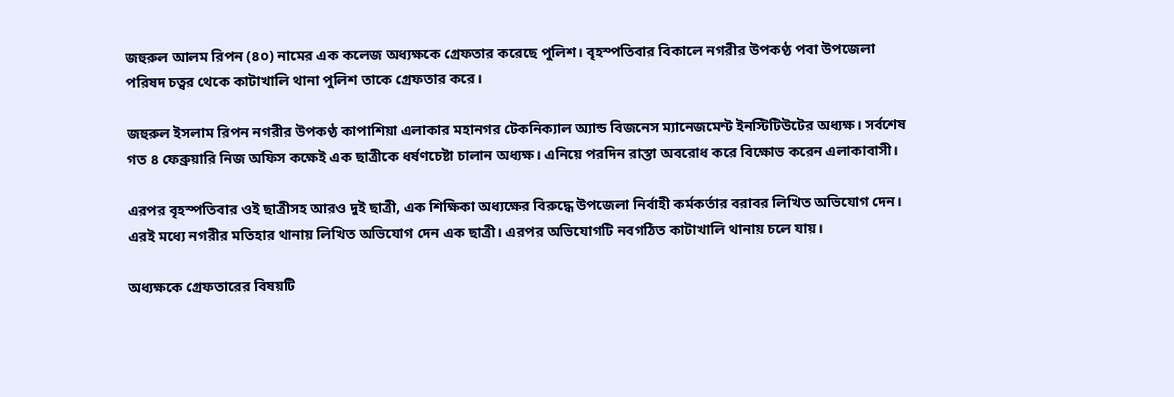জহুরুল আলম রিপন (৪০) নামের এক কলেজ অধ্যক্ষকে গ্রেফতার করেছে পুলিশ। বৃহস্পতিবার বিকালে নগরীর উপকণ্ঠ পবা উপজেলা পরিষদ চত্বর থেকে কাটাখালি থানা পুলিশ তাকে গ্রেফতার করে।

জহুরুল ইসলাম রিপন নগরীর উপকণ্ঠ কাপাশিয়া এলাকার মহানগর টেকনিক্যাল অ্যান্ড বিজনেস ম্যানেজমেন্ট ইনস্টিটিউটের অধ্যক্ষ। সর্বশেষ গত ৪ ফেব্রুয়ারি নিজ অফিস কক্ষেই এক ছাত্রীকে ধর্ষণচেষ্টা চালান অধ্যক্ষ। এনিয়ে পরদিন রাস্তা অবরোধ করে বিক্ষোভ করেন এলাকাবাসী।

এরপর বৃহস্পতিবার ওই ছাত্রীসহ আরও দুই ছাত্রী, এক শিক্ষিকা অধ্যক্ষের বিরুদ্ধে উপজেলা নির্বাহী কর্মকর্তার বরাবর লিখিত অভিযোগ দেন। এরই মধ্যে নগরীর মতিহার থানায় লিখিত অভিযোগ দেন এক ছাত্রী। এরপর অভিযোগটি নবগঠিত কাটাখালি থানায় চলে যায়।

অধ্যক্ষকে গ্রেফতারের বিষয়টি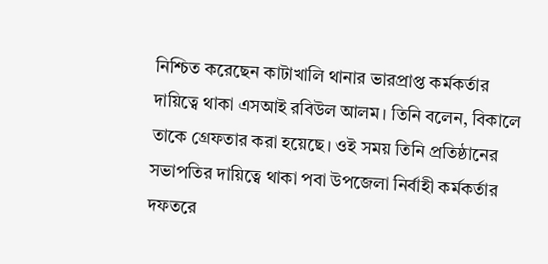নিশ্চিত করেছেন কাটাখালি থানার ভারপ্রাপ্ত কর্মকর্তার দায়িত্বে থাকা এসআই রবিউল আলম। তিনি বলেন, বিকালে তাকে গ্রেফতার করা হয়েছে। ওই সময় তিনি প্রতিষ্ঠানের সভাপতির দায়িত্বে থাকা পবা উপজেলা নির্বাহী কর্মকর্তার দফতরে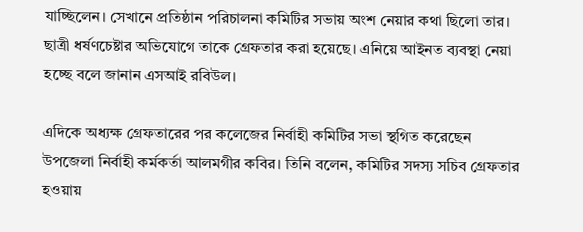যাচ্ছিলেন। সেখানে প্রতিষ্ঠান পরিচালনা কমিটির সভায় অংশ নেয়ার কথা ছিলো তার। ছাত্রী ধর্ষণচেষ্টার অভিযোগে তাকে গ্রেফতার করা হয়েছে। এনিয়ে আইনত ব্যবস্থা নেয়া হচ্ছে বলে জানান এসআই রবিউল।

এদিকে অধ্যক্ষ গ্রেফতারের পর কলেজের নির্বাহী কমিটির সভা স্থগিত করেছেন উপজেলা নির্বাহী কর্মকর্তা আলমগীর কবির। তিনি বলেন, কমিটির সদস্য সচিব গ্রেফতার হওয়ায়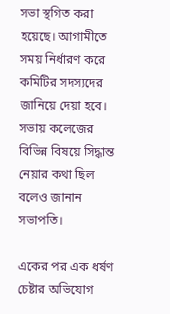সভা স্থগিত করা হয়েছে। আগামীতে সময় নির্ধারণ করে কমিটির সদস্যদের জানিয়ে দেয়া হবে। সভায় কলেজের বিভিন্ন বিষয়ে সিদ্ধান্ত নেয়ার কথা ছিল বলেও জানান সভাপতি।

একের পর এক ধর্ষণ চেষ্টার অভিযোগ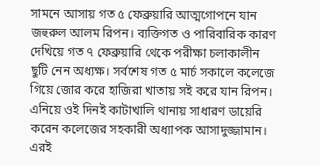সামনে আসায় গত ৫ ফেব্রুয়ারি আত্মগোপনে যান জহুরুল আলম রিপন। ব্যক্তিগত ও পারিবারিক কারণ দেখিয়ে গত ৭ ফেব্রুয়ারি থেকে পরীক্ষা চলাকালীন ছুটি নেন অধ্যক্ষ। সর্বশেষ গত ৫ মার্চ সকালে কলেজে গিয়ে জোর করে হাজিরা খাতায় সই করে যান রিপন। এনিয়ে ওই দিনই কাটাখালি থানায় সাধারণ ডায়েরি করেন কলেজের সহকারী অধ্যাপক আসাদুজ্জামান। এরই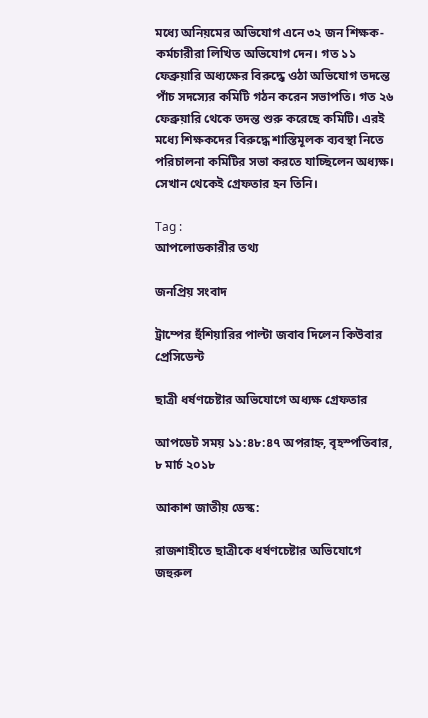মধ্যে অনিয়মের অভিযোগ এনে ৩২ জন শিক্ষক-কর্মচারীরা লিখিত অভিযোগ দেন। গত ১১ ফেব্রুয়ারি অধ্যক্ষের বিরুদ্ধে ওঠা অভিযোগ তদন্তে পাঁচ সদস্যের কমিটি গঠন করেন সভাপতি। গত ২৬ ফেব্রুয়ারি থেকে তদন্ত শুরু করেছে কমিটি। এরই মধ্যে শিক্ষকদের বিরুদ্ধে শাস্তিমূলক ব্যবস্থা নিতে পরিচালনা কমিটির সভা করতে যাচ্ছিলেন অধ্যক্ষ। সেখান থেকেই গ্রেফতার হন তিনি।

Tag :
আপলোডকারীর তথ্য

জনপ্রিয় সংবাদ

ট্রাম্পের হুঁশিয়ারির পাল্টা জবাব দিলেন কিউবার প্রেসিডেন্ট

ছাত্রী ধর্ষণচেষ্টার অভিযোগে অধ্যক্ষ গ্রেফতার

আপডেট সময় ১১:৪৮:৪৭ অপরাহ্ন, বৃহস্পতিবার, ৮ মার্চ ২০১৮

আকাশ জাতীয় ডেস্ক:

রাজশাহীতে ছাত্রীকে ধর্ষণচেষ্টার অভিযোগে জহুরুল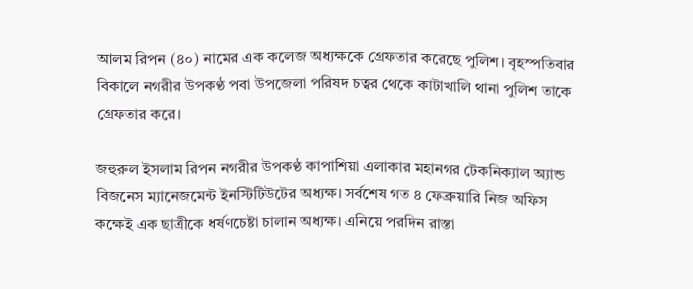আলম রিপন (৪০) নামের এক কলেজ অধ্যক্ষকে গ্রেফতার করেছে পুলিশ। বৃহস্পতিবার বিকালে নগরীর উপকণ্ঠ পবা উপজেলা পরিষদ চত্বর থেকে কাটাখালি থানা পুলিশ তাকে গ্রেফতার করে।

জহুরুল ইসলাম রিপন নগরীর উপকণ্ঠ কাপাশিয়া এলাকার মহানগর টেকনিক্যাল অ্যান্ড বিজনেস ম্যানেজমেন্ট ইনস্টিটিউটের অধ্যক্ষ। সর্বশেষ গত ৪ ফেব্রুয়ারি নিজ অফিস কক্ষেই এক ছাত্রীকে ধর্ষণচেষ্টা চালান অধ্যক্ষ। এনিয়ে পরদিন রাস্তা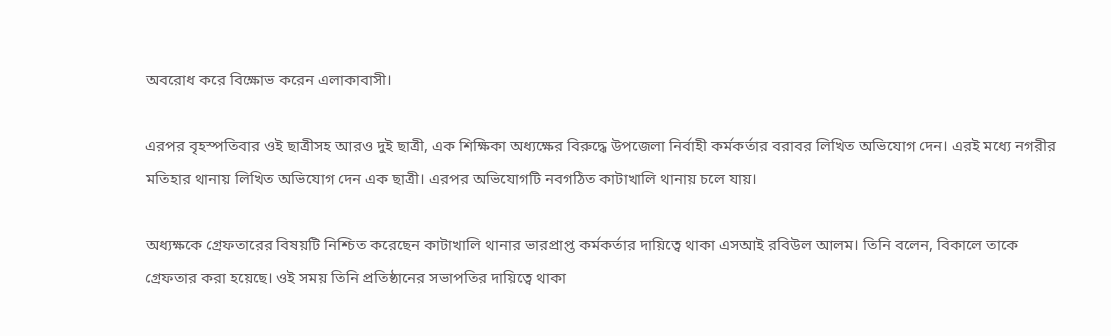অবরোধ করে বিক্ষোভ করেন এলাকাবাসী।

এরপর বৃহস্পতিবার ওই ছাত্রীসহ আরও দুই ছাত্রী, এক শিক্ষিকা অধ্যক্ষের বিরুদ্ধে উপজেলা নির্বাহী কর্মকর্তার বরাবর লিখিত অভিযোগ দেন। এরই মধ্যে নগরীর মতিহার থানায় লিখিত অভিযোগ দেন এক ছাত্রী। এরপর অভিযোগটি নবগঠিত কাটাখালি থানায় চলে যায়।

অধ্যক্ষকে গ্রেফতারের বিষয়টি নিশ্চিত করেছেন কাটাখালি থানার ভারপ্রাপ্ত কর্মকর্তার দায়িত্বে থাকা এসআই রবিউল আলম। তিনি বলেন, বিকালে তাকে গ্রেফতার করা হয়েছে। ওই সময় তিনি প্রতিষ্ঠানের সভাপতির দায়িত্বে থাকা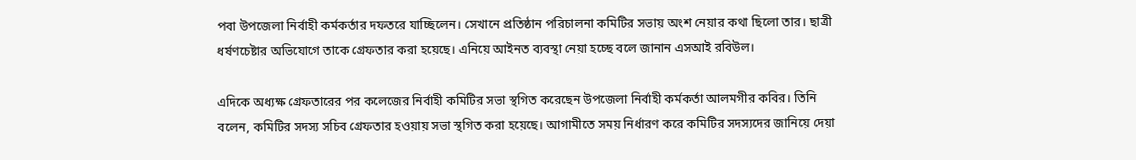পবা উপজেলা নির্বাহী কর্মকর্তার দফতরে যাচ্ছিলেন। সেখানে প্রতিষ্ঠান পরিচালনা কমিটির সভায় অংশ নেয়ার কথা ছিলো তার। ছাত্রী ধর্ষণচেষ্টার অভিযোগে তাকে গ্রেফতার করা হয়েছে। এনিয়ে আইনত ব্যবস্থা নেয়া হচ্ছে বলে জানান এসআই রবিউল।

এদিকে অধ্যক্ষ গ্রেফতারের পর কলেজের নির্বাহী কমিটির সভা স্থগিত করেছেন উপজেলা নির্বাহী কর্মকর্তা আলমগীর কবির। তিনি বলেন, কমিটির সদস্য সচিব গ্রেফতার হওয়ায় সভা স্থগিত করা হয়েছে। আগামীতে সময় নির্ধারণ করে কমিটির সদস্যদের জানিয়ে দেয়া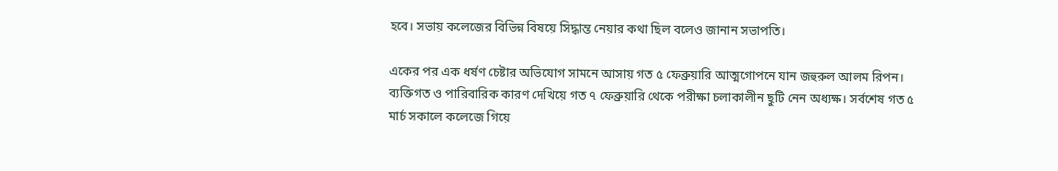হবে। সভায় কলেজের বিভিন্ন বিষয়ে সিদ্ধান্ত নেয়ার কথা ছিল বলেও জানান সভাপতি।

একের পর এক ধর্ষণ চেষ্টার অভিযোগ সামনে আসায় গত ৫ ফেব্রুয়ারি আত্মগোপনে যান জহুরুল আলম রিপন। ব্যক্তিগত ও পারিবারিক কারণ দেখিয়ে গত ৭ ফেব্রুয়ারি থেকে পরীক্ষা চলাকালীন ছুটি নেন অধ্যক্ষ। সর্বশেষ গত ৫ মার্চ সকালে কলেজে গিয়ে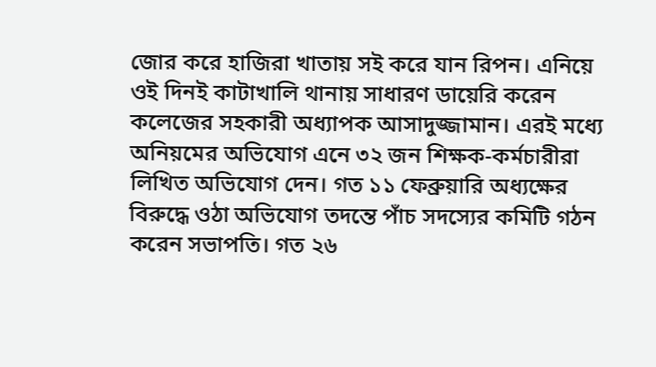জোর করে হাজিরা খাতায় সই করে যান রিপন। এনিয়ে ওই দিনই কাটাখালি থানায় সাধারণ ডায়েরি করেন কলেজের সহকারী অধ্যাপক আসাদুজ্জামান। এরই মধ্যে অনিয়মের অভিযোগ এনে ৩২ জন শিক্ষক-কর্মচারীরা লিখিত অভিযোগ দেন। গত ১১ ফেব্রুয়ারি অধ্যক্ষের বিরুদ্ধে ওঠা অভিযোগ তদন্তে পাঁচ সদস্যের কমিটি গঠন করেন সভাপতি। গত ২৬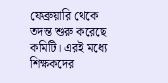ফেব্রুয়ারি থেকে তদন্ত শুরু করেছে কমিটি। এরই মধ্যে শিক্ষকদের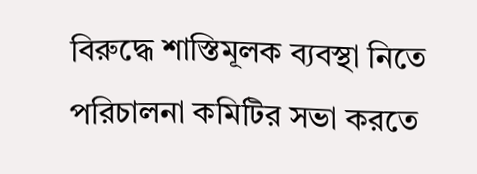বিরুদ্ধে শাস্তিমূলক ব্যবস্থা নিতে পরিচালনা কমিটির সভা করতে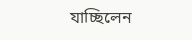যাচ্ছিলেন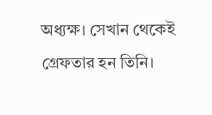অধ্যক্ষ। সেখান থেকেই গ্রেফতার হন তিনি।